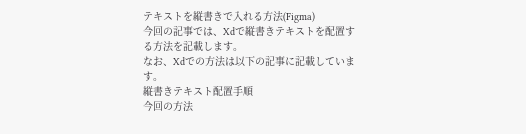テキストを縦書きで入れる方法(Figma)
今回の記事では、Xdで縦書きテキストを配置する方法を記載します。
なお、Xdでの方法は以下の記事に記載しています。
縦書きテキスト配置手順
今回の方法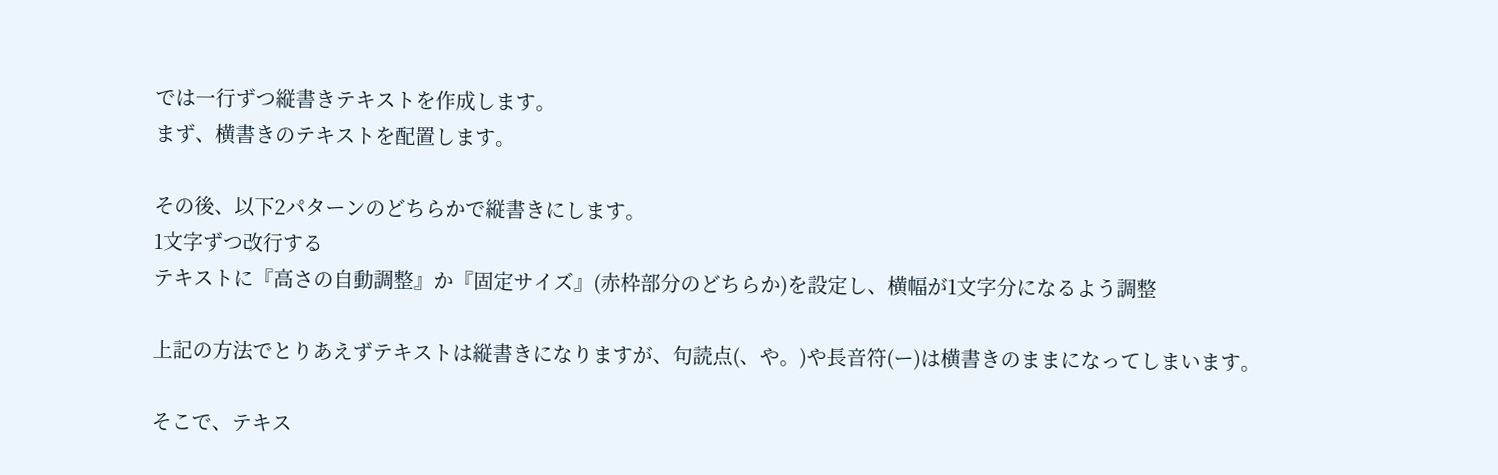では一行ずつ縦書きテキストを作成します。
まず、横書きのテキストを配置します。

その後、以下2パターンのどちらかで縦書きにします。
1文字ずつ改行する
テキストに『高さの自動調整』か『固定サイズ』(赤枠部分のどちらか)を設定し、横幅が1文字分になるよう調整

上記の方法でとりあえずテキストは縦書きになりますが、句読点(、や。)や長音符(ー)は横書きのままになってしまいます。

そこで、テキス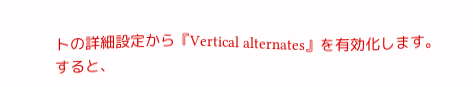トの詳細設定から『Vertical alternates』を有効化します。
すると、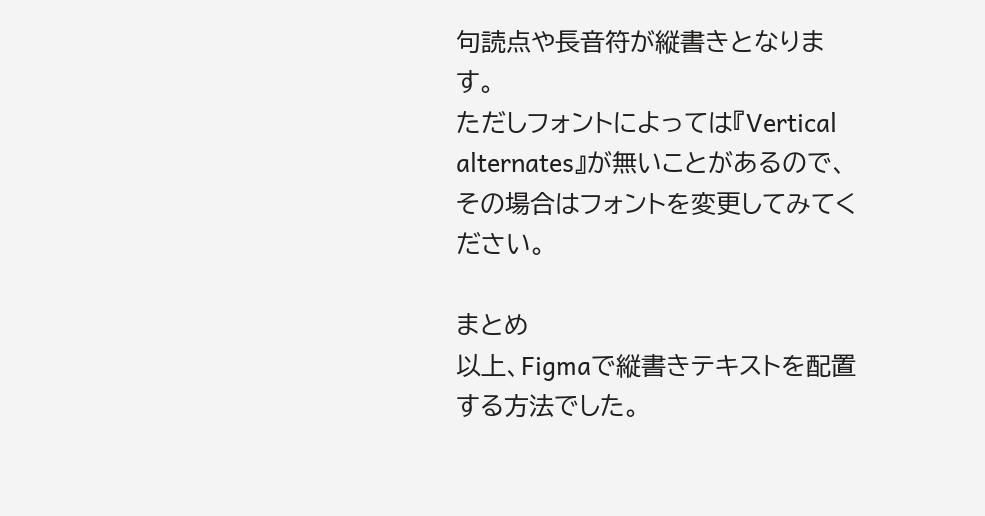句読点や長音符が縦書きとなります。
ただしフォントによっては『Vertical alternates』が無いことがあるので、その場合はフォントを変更してみてください。

まとめ
以上、Figmaで縦書きテキストを配置する方法でした。